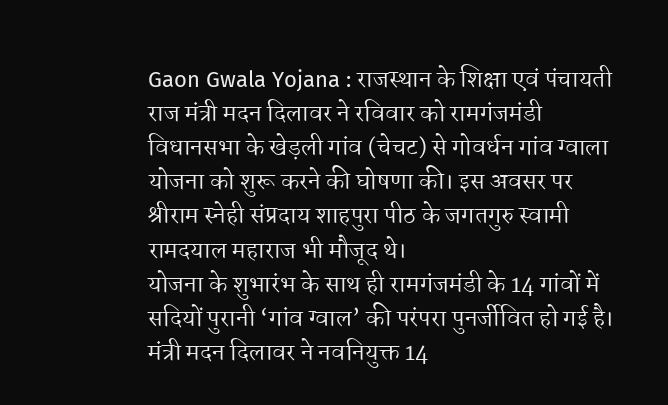Gaon Gwala Yojana : राजस्थान के शिक्षा एवं पंचायती राज मंत्री मदन दिलावर ने रविवार को रामगंजमंडी विधानसभा के खेड़ली गांव (चेचट) से गोवर्धन गांव ग्वाला योजना को शुरू करने की घोषणा की। इस अवसर पर श्रीराम स्नेही संप्रदाय शाहपुरा पीठ के जगतगुरु स्वामी रामदयाल महाराज भी मौजूद थे।
योजना के शुभारंभ के साथ ही रामगंजमंडी के 14 गांवों में सदियों पुरानी ‘गांव ग्वाल’ की परंपरा पुनर्जीवित हो गई है। मंत्री मदन दिलावर ने नवनियुक्त 14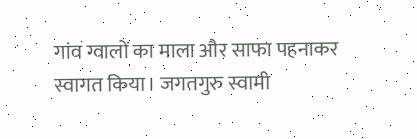गांव ग्वालों का माला और साफा पहनाकर स्वागत किया। जगतगुरु स्वामी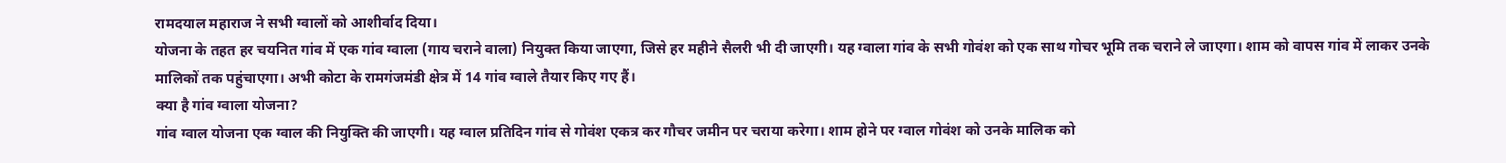रामदयाल महाराज ने सभी ग्वालों को आशीर्वाद दिया।
योजना के तहत हर चयनित गांव में एक गांव ग्वाला (गाय चराने वाला) नियुक्त किया जाएगा, जिसे हर महीने सैलरी भी दी जाएगी। यह ग्वाला गांव के सभी गोवंश को एक साथ गोचर भूमि तक चराने ले जाएगा। शाम को वापस गांव में लाकर उनके मालिकों तक पहुंचाएगा। अभी कोटा के रामगंजमंडी क्षेत्र में 14 गांव ग्वाले तैयार किए गए हैं।
क्या है गांव ग्वाला योजना?
गांव ग्वाल योजना एक ग्वाल की नियुक्ति की जाएगी। यह ग्वाल प्रतिदिन गांव से गोवंश एकत्र कर गौचर जमीन पर चराया करेगा। शाम होने पर ग्वाल गोवंश को उनके मालिक को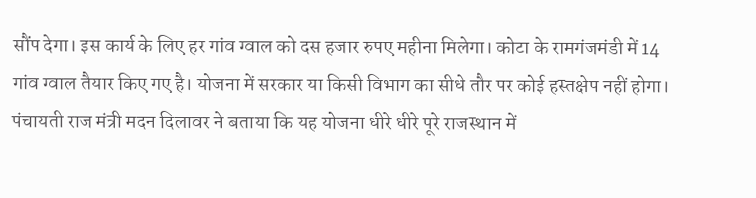सौंप देगा। इस कार्य के लिए हर गांव ग्वाल को दस हजार रुपए महीना मिलेगा। कोटा के रामगंजमंडी में 14 गांव ग्वाल तैयार किए गए है। योजना में सरकार या किसी विभाग का सीधे तौर पर कोई हस्तक्षेप नहीं होगा।
पंचायती राज मंत्री मदन दिलावर ने बताया कि यह योजना धीरे धीरे पूरे राजस्थान में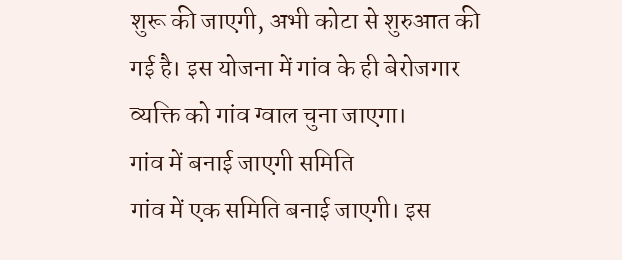शुरू की जाएगी, अभी कोटा से शुरुआत की गई है। इस योजना में गांव के ही बेरोजगार व्यक्ति को गांव ग्वाल चुना जाएगा।
गांव में बनाई जाएगी समिति
गांव में एक समिति बनाई जाएगी। इस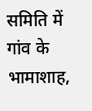समिति में गांव के भामाशाह,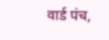वार्ड पंच,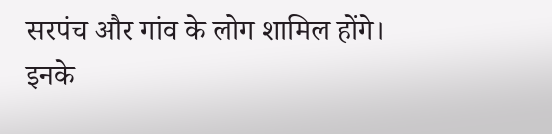सरपंच और गांव के लोग शामिल होंगे। इनके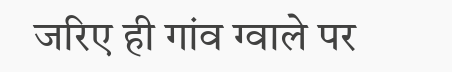जरिए ही गांव ग्वाले पर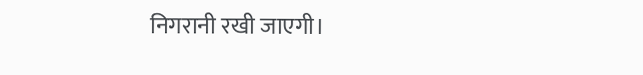निगरानी रखी जाएगी।